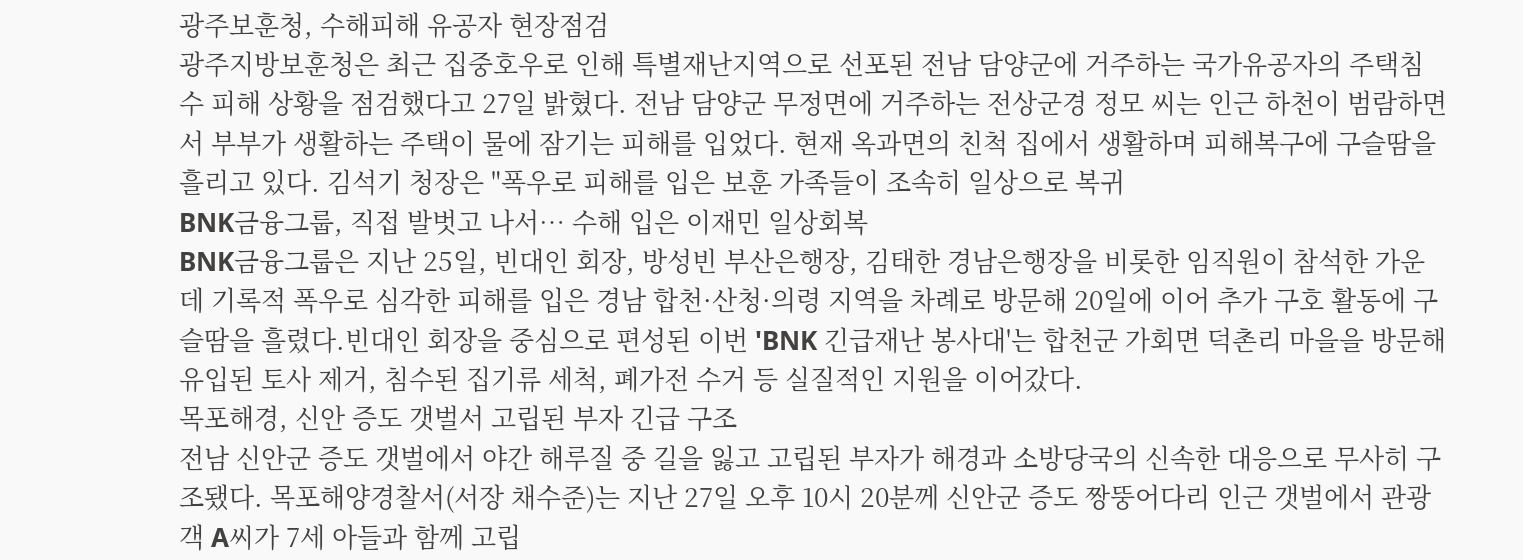광주보훈청, 수해피해 유공자 현장점검
광주지방보훈청은 최근 집중호우로 인해 특별재난지역으로 선포된 전남 담양군에 거주하는 국가유공자의 주택침수 피해 상황을 점검했다고 27일 밝혔다. 전남 담양군 무정면에 거주하는 전상군경 정모 씨는 인근 하천이 범람하면서 부부가 생활하는 주택이 물에 잠기는 피해를 입었다. 현재 옥과면의 친척 집에서 생활하며 피해복구에 구슬땀을 흘리고 있다. 김석기 청장은 "폭우로 피해를 입은 보훈 가족들이 조속히 일상으로 복귀
BNK금융그룹, 직접 발벗고 나서… 수해 입은 이재민 일상회복
BNK금융그룹은 지난 25일, 빈대인 회장, 방성빈 부산은행장, 김태한 경남은행장을 비롯한 임직원이 참석한 가운데 기록적 폭우로 심각한 피해를 입은 경남 합천·산청·의령 지역을 차례로 방문해 20일에 이어 추가 구호 활동에 구슬땀을 흘렸다.빈대인 회장을 중심으로 편성된 이번 'BNK 긴급재난 봉사대'는 합천군 가회면 덕촌리 마을을 방문해 유입된 토사 제거, 침수된 집기류 세척, 폐가전 수거 등 실질적인 지원을 이어갔다.
목포해경, 신안 증도 갯벌서 고립된 부자 긴급 구조
전남 신안군 증도 갯벌에서 야간 해루질 중 길을 잃고 고립된 부자가 해경과 소방당국의 신속한 대응으로 무사히 구조됐다. 목포해양경찰서(서장 채수준)는 지난 27일 오후 10시 20분께 신안군 증도 짱뚱어다리 인근 갯벌에서 관광객 A씨가 7세 아들과 함께 고립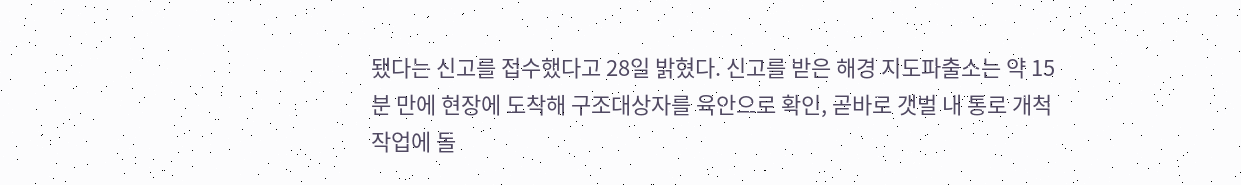됐다는 신고를 접수했다고 28일 밝혔다. 신고를 받은 해경 지도파출소는 약 15분 만에 현장에 도착해 구조대상자를 육안으로 확인, 곧바로 갯벌 내 통로 개척 작업에 돌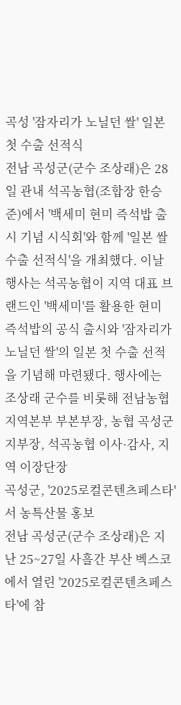곡성 '잠자리가 노닐던 쌀' 일본 첫 수출 선적식
전남 곡성군(군수 조상래)은 28일 관내 석곡농협(조합장 한승준)에서 '백세미 현미 즉석밥 출시 기념 시식회'와 함께 '일본 쌀 수출 선적식'을 개최했다. 이날 행사는 석곡농협이 지역 대표 브랜드인 '백세미'를 활용한 현미 즉석밥의 공식 출시와 '잠자리가 노닐던 쌀'의 일본 첫 수출 선적을 기념해 마련됐다. 행사에는 조상래 군수를 비롯해 전남농협지역본부 부본부장, 농협 곡성군지부장, 석곡농협 이사·감사, 지역 이장단장
곡성군, '2025로컬콘텐츠페스타'서 농특산물 홍보
전남 곡성군(군수 조상래)은 지난 25~27일 사흘간 부산 벡스코에서 열린 '2025로컬콘텐츠페스타'에 참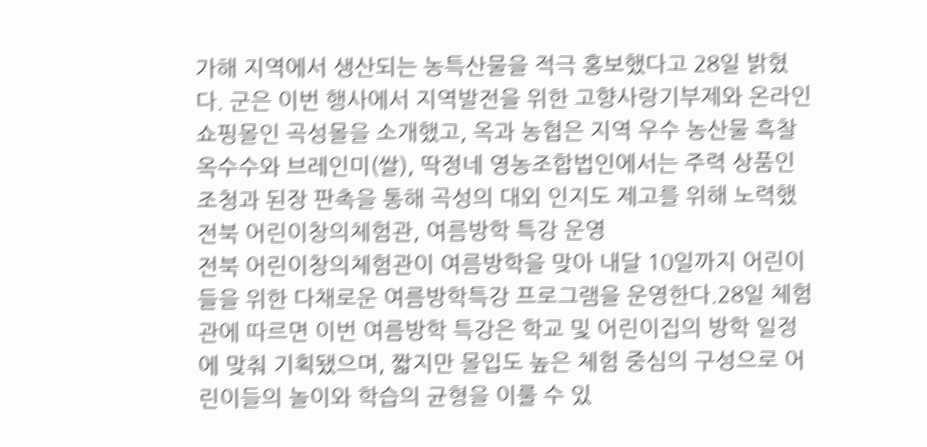가해 지역에서 생산되는 농특산물을 적극 홍보했다고 28일 밝혔다. 군은 이번 행사에서 지역발전을 위한 고향사랑기부제와 온라인 쇼핑몰인 곡성몰을 소개했고, 옥과 농협은 지역 우수 농산물 흑찰옥수수와 브레인미(쌀), 딱정네 영농조합법인에서는 주력 상품인 조청과 된장 판촉을 통해 곡성의 대외 인지도 제고를 위해 노력했
전북 어린이창의체험관, 여름방학 특강 운영
전북 어린이창의체험관이 여름방학을 맞아 내달 10일까지 어린이들을 위한 다채로운 여름방학특강 프로그램을 운영한다.28일 체험관에 따르면 이번 여름방학 특강은 학교 및 어린이집의 방학 일정에 맞춰 기획됐으며, 짧지만 몰입도 높은 체험 중심의 구성으로 어린이들의 놀이와 학습의 균형을 이룰 수 있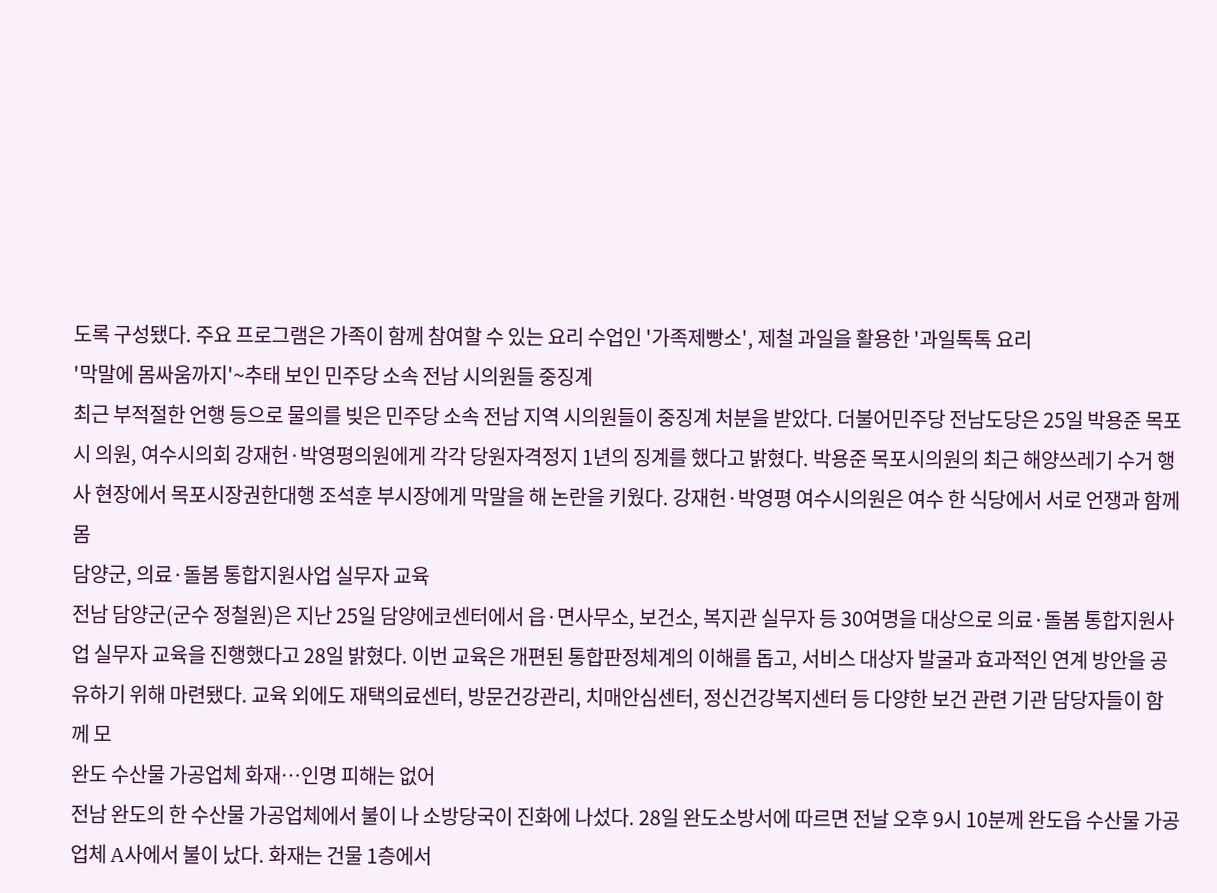도록 구성됐다. 주요 프로그램은 가족이 함께 참여할 수 있는 요리 수업인 '가족제빵소', 제철 과일을 활용한 '과일톡톡 요리
'막말에 몸싸움까지'~추태 보인 민주당 소속 전남 시의원들 중징계
최근 부적절한 언행 등으로 물의를 빚은 민주당 소속 전남 지역 시의원들이 중징계 처분을 받았다. 더불어민주당 전남도당은 25일 박용준 목포시 의원, 여수시의회 강재헌·박영평의원에게 각각 당원자격정지 1년의 징계를 했다고 밝혔다. 박용준 목포시의원의 최근 해양쓰레기 수거 행사 현장에서 목포시장권한대행 조석훈 부시장에게 막말을 해 논란을 키웠다. 강재헌·박영평 여수시의원은 여수 한 식당에서 서로 언쟁과 함께 몸
담양군, 의료·돌봄 통합지원사업 실무자 교육
전남 담양군(군수 정철원)은 지난 25일 담양에코센터에서 읍·면사무소, 보건소, 복지관 실무자 등 30여명을 대상으로 의료·돌봄 통합지원사업 실무자 교육을 진행했다고 28일 밝혔다. 이번 교육은 개편된 통합판정체계의 이해를 돕고, 서비스 대상자 발굴과 효과적인 연계 방안을 공유하기 위해 마련됐다. 교육 외에도 재택의료센터, 방문건강관리, 치매안심센터, 정신건강복지센터 등 다양한 보건 관련 기관 담당자들이 함께 모
완도 수산물 가공업체 화재…인명 피해는 없어
전남 완도의 한 수산물 가공업체에서 불이 나 소방당국이 진화에 나섰다. 28일 완도소방서에 따르면 전날 오후 9시 10분께 완도읍 수산물 가공업체 A사에서 불이 났다. 화재는 건물 1층에서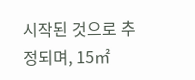시작된 것으로 추정되며, 15㎡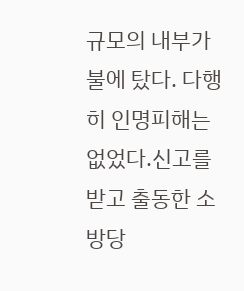규모의 내부가 불에 탔다. 다행히 인명피해는 없었다.신고를 받고 출동한 소방당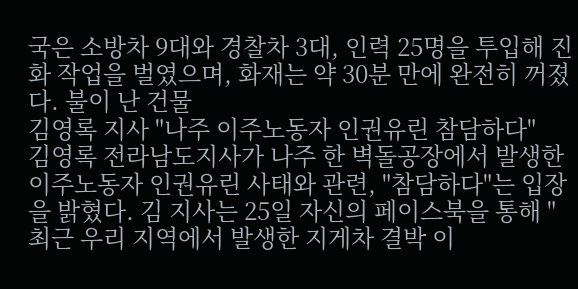국은 소방차 9대와 경찰차 3대, 인력 25명을 투입해 진화 작업을 벌였으며, 화재는 약 30분 만에 완전히 꺼졌다. 불이 난 건물
김영록 지사 "나주 이주노동자 인권유린 참담하다"
김영록 전라남도지사가 나주 한 벽돌공장에서 발생한 이주노동자 인권유린 사태와 관련, "참담하다"는 입장을 밝혔다. 김 지사는 25일 자신의 페이스북을 통해 "최근 우리 지역에서 발생한 지게차 결박 이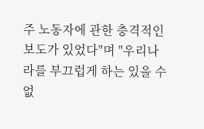주 노동자에 관한 충격적인 보도가 있었다"며 "우리나라를 부끄럽게 하는 있을 수 없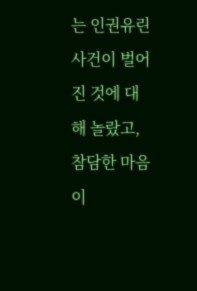는 인권유린 사건이 벌어진 것에 대해 놀랐고, 참담한 마음이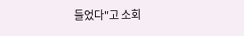들었다"고 소회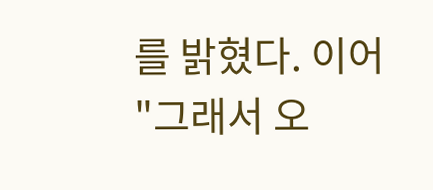를 밝혔다. 이어 "그래서 오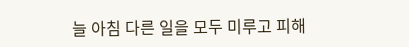늘 아침 다른 일을 모두 미루고 피해